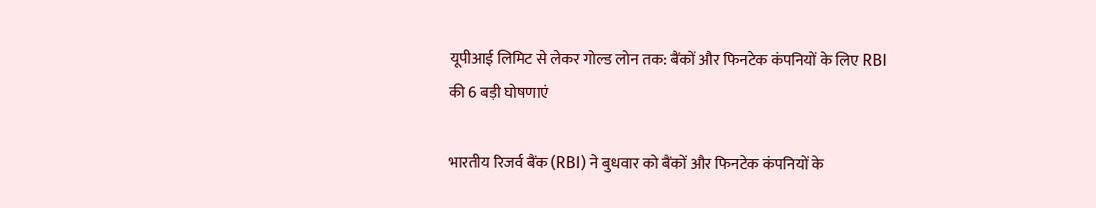यूपीआई लिमिट से लेकर गोल्ड लोन तक: बैंकों और फिनटेक कंपनियों के लिए RBI की 6 बड़ी घोषणाएं

भारतीय रिजर्व बैंक (RBI) ने बुधवार को बैंकों और फिनटेक कंपनियों के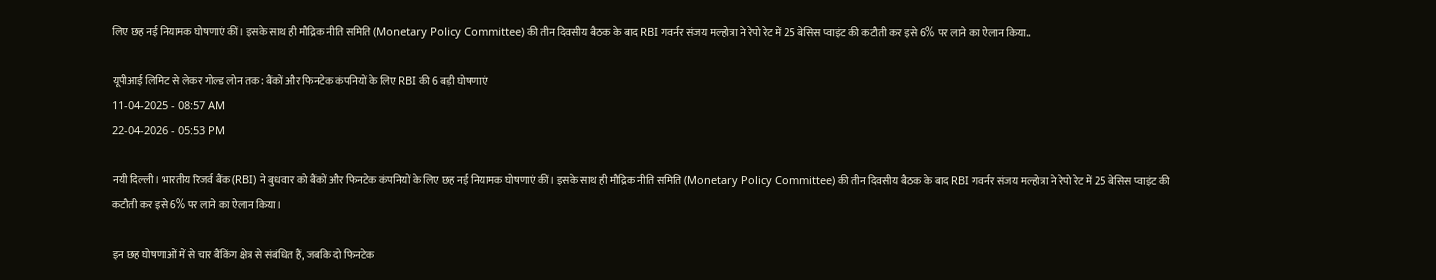लिए छह नई नियामक घोषणाएं कीं। इसके साथ ही मौद्रिक नीति समिति (Monetary Policy Committee) की तीन दिवसीय बैठक के बाद RBI गवर्नर संजय मल्होत्रा ने रेपो रेट में 25 बेसिस प्वाइंट की कटौती कर इसे 6% पर लाने का ऐलान किया..

यूपीआई लिमिट से लेकर गोल्ड लोन तक: बैंकों और फिनटेक कंपनियों के लिए RBI की 6 बड़ी घोषणाएं
11-04-2025 - 08:57 AM
22-04-2026 - 05:53 PM

नयी दिल्ली। भारतीय रिजर्व बैंक (RBI) ने बुधवार को बैंकों और फिनटेक कंपनियों के लिए छह नई नियामक घोषणाएं कीं। इसके साथ ही मौद्रिक नीति समिति (Monetary Policy Committee) की तीन दिवसीय बैठक के बाद RBI गवर्नर संजय मल्होत्रा ने रेपो रेट में 25 बेसिस प्वाइंट की कटौती कर इसे 6% पर लाने का ऐलान किया।

इन छह घोषणाओं में से चार बैंकिंग क्षेत्र से संबंधित हैं, जबकि दो फिनटेक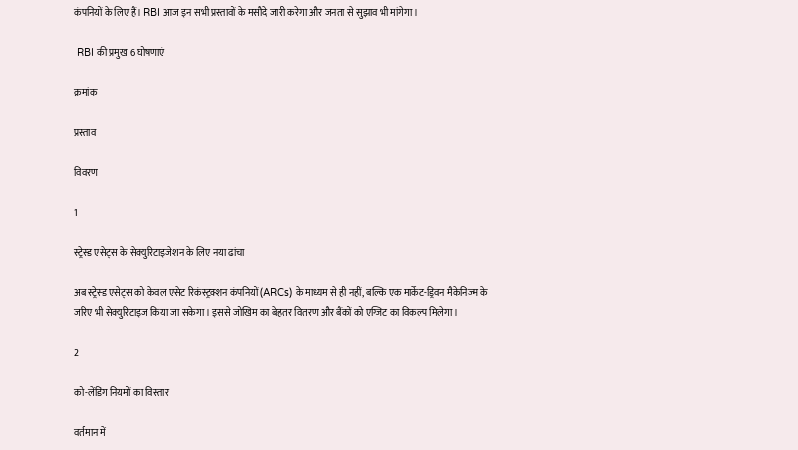कंपनियों के लिए हैं। RBI आज इन सभी प्रस्तावों के मसौदे जारी करेगा और जनता से सुझाव भी मांगेगा।

 RBI की प्रमुख 6 घोषणाएं

क्रमांक

प्रस्ताव

विवरण

1

स्ट्रेस्ड एसेट्स के सेक्युरिटाइजेशन के लिए नया ढांचा

अब स्ट्रेस्ड एसेट्स को केवल एसेट रिकंस्ट्रक्शन कंपनियों (ARCs) के माध्यम से ही नहीं, बल्कि एक मार्केट-ड्रिवन मैकेनिज्म के जरिए भी सेक्युरिटाइज किया जा सकेगा। इससे जोखिम का बेहतर वितरण और बैंकों को एग्जिट का विकल्प मिलेगा।

2

को-लेंडिंग नियमों का विस्तार

वर्तमान में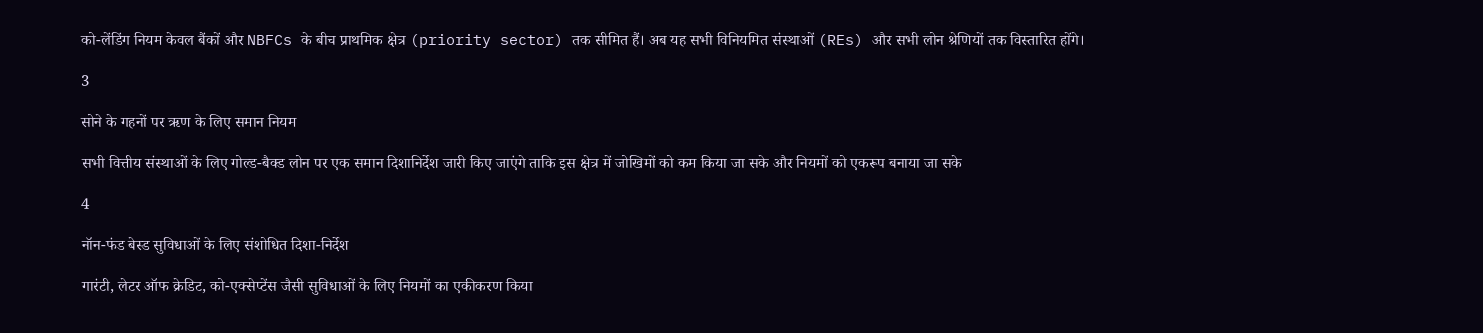को-लेंडिंग नियम केवल बैंकों और NBFCs के बीच प्राथमिक क्षेत्र (priority sector) तक सीमित हैं। अब यह सभी विनियमित संस्थाओं (REs) और सभी लोन श्रेणियों तक विस्तारित होंगे।

3

सोने के गहनों पर ऋण के लिए समान नियम

सभी वित्तीय संस्थाओं के लिए गोल्ड-बैक्ड लोन पर एक समान दिशानिर्देश जारी किए जाएंगे ताकि इस क्षेत्र में जोखिमों को कम किया जा सके और नियमों को एकरूप बनाया जा सके

4

नॉन-फंड बेस्ड सुविधाओं के लिए संशोधित दिशा-निर्देश

गारंटी, लेटर ऑफ क्रेडिट, को-एक्सेप्टेंस जैसी सुविधाओं के लिए नियमों का एकीकरण किया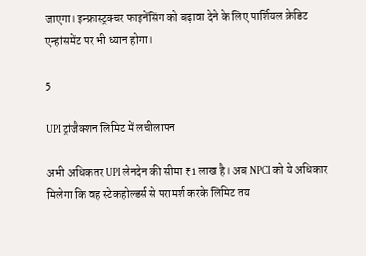जाएगा। इन्फ्रास्ट्रक्चर फाइनेंसिंग को बढ़ावा देने के लिए पार्शियल क्रेडिट एन्हांसमेंट पर भी ध्यान होगा।

5

UPI ट्रांजैक्शन लिमिट में लचीलापन

अभी अधिकतर UPI लेनदेन की सीमा ₹1 लाख है। अब NPCI को ये अधिकार मिलेगा कि वह स्टेकहोल्डर्स से परामर्श करके लिमिट तय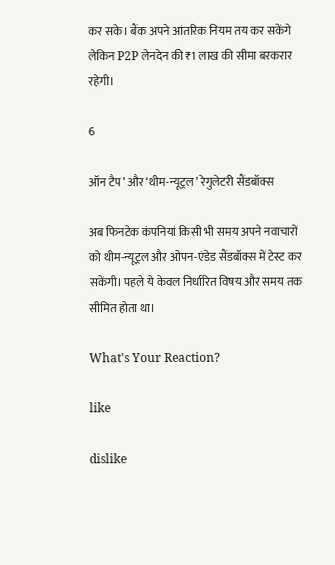कर सके। बैंक अपने आंतरिक नियम तय कर सकेंगे लेकिन P2P लेनदेन की ₹1 लाख की सीमा बरकरार रहेगी।

6

ऑन टैप’ और ‘थीम-न्यूट्रल’ रेगुलेटरी सैंडबॉक्स

अब फिनटेक कंपनियां किसी भी समय अपने नवाचारों को थीम-न्यूट्रल और ओपन-एंडेड सैंडबॉक्स में टेस्ट कर सकेंगी। पहले ये केवल निर्धारित विषय और समय तक सीमित होता था।

What's Your Reaction?

like

dislike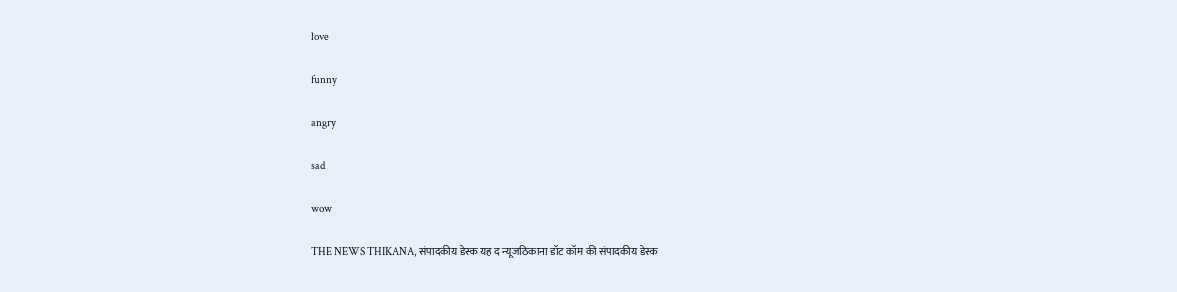love

funny

angry

sad

wow

THE NEWS THIKANA, संपादकीय डेस्क यह द न्यूजठिकाना डॉट कॉम की संपादकीय डेस्क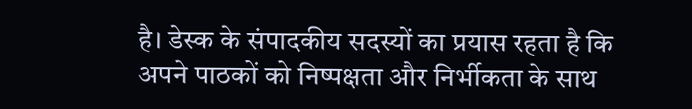है। डेस्क के संपादकीय सदस्यों का प्रयास रहता है कि अपने पाठकों को निष्पक्षता और निर्भीकता के साथ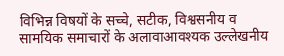विभिन्न विषयों के सच्चे, सटीक, विश्वसनीय व सामयिक समाचारों के अलावाआवश्यक उल्लेखनीय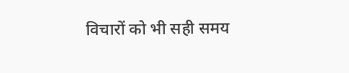विचारों को भी सही समय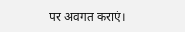पर अवगत कराएं।